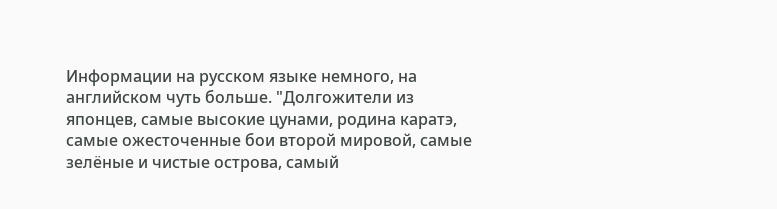Информации на русском языке немного, на английском чуть больше. "Долгожители из японцев, самые высокие цунами, родина каратэ, самые ожесточенные бои второй мировой, самые зелёные и чистые острова, самый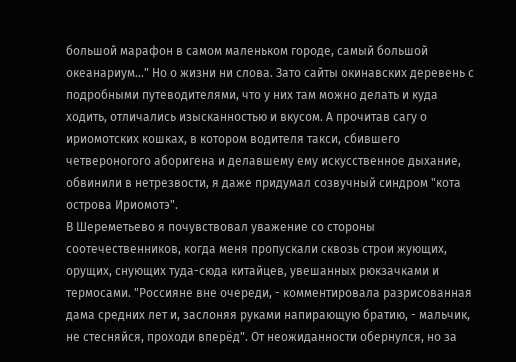большой марафон в самом маленьком городе, самый большой океанариум..." Но о жизни ни слова. Зато сайты окинавских деревень с подробными путеводителями, что у них там можно делать и куда ходить, отличались изысканностью и вкусом. А прочитав сагу о ириомотских кошках, в котором водителя такси, сбившего четвероногого аборигена и делавшему ему искусственное дыхание, обвинили в нетрезвости, я даже придумал созвучный синдром "кота острова Ириомотэ".
В Шереметьево я почувствовал уважение со стороны соотечественников, когда меня пропускали сквозь строи жующих, орущих, снующих туда-сюда китайцев, увешанных рюкзачками и термосами. "Россияне вне очереди, - комментировала разрисованная дама средних лет и, заслоняя руками напирающую братию, - мальчик, не стесняйся, проходи вперёд". От неожиданности обернулся, но за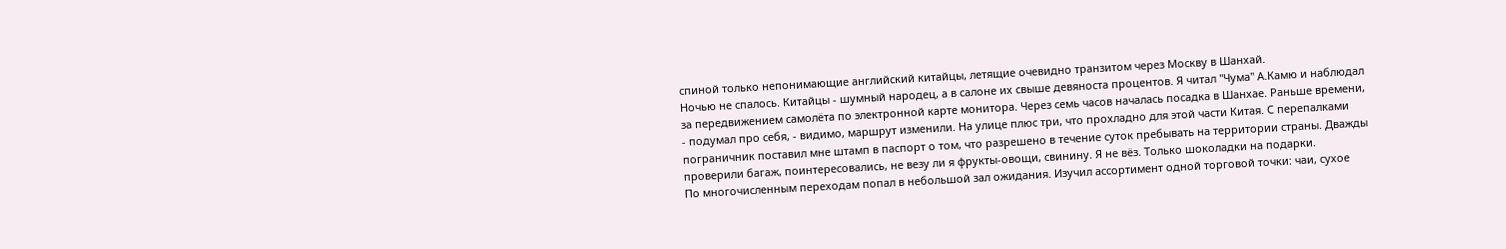спиной только непонимающие английский китайцы, летящие очевидно транзитом через Москву в Шанхай.
Ночью не спалось. Китайцы - шумный народец, а в салоне их свыше девяноста процентов. Я читал "Чума" А.Камю и наблюдал за передвижением самолёта по электронной карте монитора. Через семь часов началась посадка в Шанхае. Раньше времени, - подумал про себя, - видимо, маршрут изменили. На улице плюс три, что прохладно для этой части Китая. С перепалками пограничник поставил мне штамп в паспорт о том, что разрешено в течение суток пребывать на территории страны. Дважды проверили багаж, поинтересовались, не везу ли я фрукты-овощи, свинину. Я не вёз. Только шоколадки на подарки.
По многочисленным переходам попал в небольшой зал ожидания. Изучил ассортимент одной торговой точки: чаи, сухое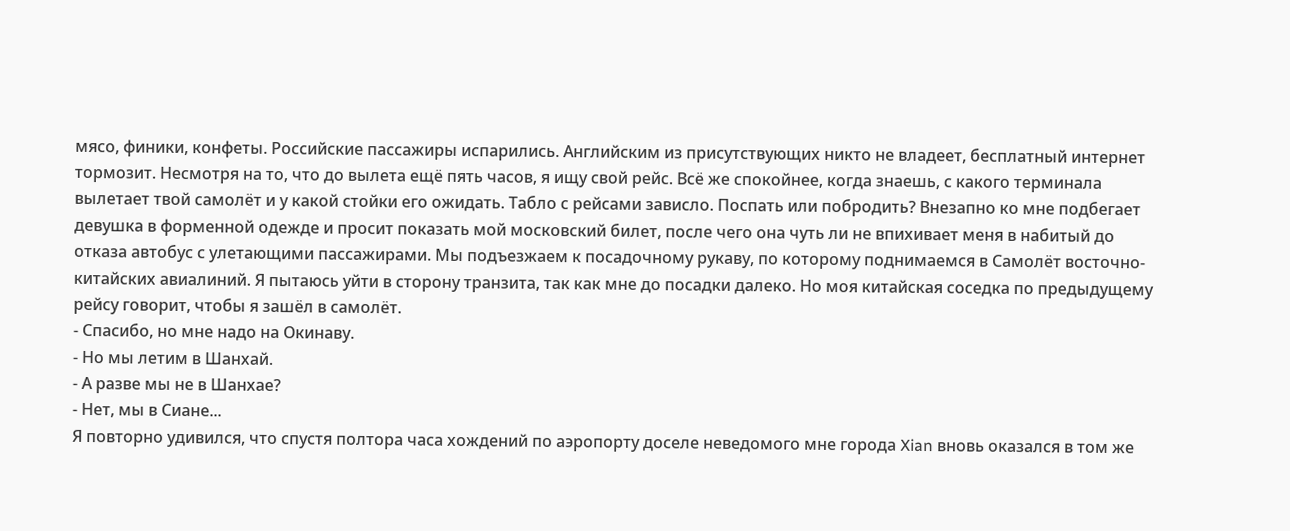мясо, финики, конфеты. Российские пассажиры испарились. Английским из присутствующих никто не владеет, бесплатный интернет тормозит. Несмотря на то, что до вылета ещё пять часов, я ищу свой рейс. Всё же спокойнее, когда знаешь, с какого терминала вылетает твой самолёт и у какой стойки его ожидать. Табло с рейсами зависло. Поспать или побродить? Внезапно ко мне подбегает девушка в форменной одежде и просит показать мой московский билет, после чего она чуть ли не впихивает меня в набитый до отказа автобус с улетающими пассажирами. Мы подъезжаем к посадочному рукаву, по которому поднимаемся в Самолёт восточно-китайских авиалиний. Я пытаюсь уйти в сторону транзита, так как мне до посадки далеко. Но моя китайская соседка по предыдущему рейсу говорит, чтобы я зашёл в самолёт.
- Спасибо, но мне надо на Окинаву.
- Но мы летим в Шанхай.
- А разве мы не в Шанхае?
- Нет, мы в Сиане...
Я повторно удивился, что спустя полтора часа хождений по аэропорту доселе неведомого мне города Xian вновь оказался в том же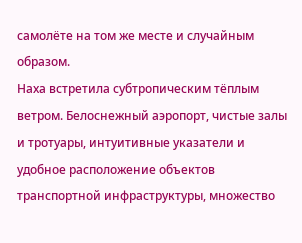самолёте на том же месте и случайным образом.
Наха встретила субтропическим тёплым ветром. Белоснежный аэропорт, чистые залы и тротуары, интуитивные указатели и удобное расположение объектов транспортной инфраструктуры, множество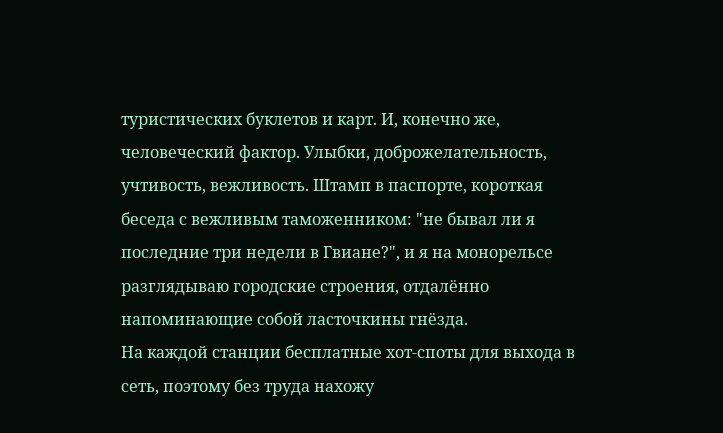туристических буклетов и карт. И, конечно же, человеческий фактор. Улыбки, доброжелательность, учтивость, вежливость. Штамп в паспорте, короткая беседа с вежливым таможенником: "не бывал ли я последние три недели в Гвиане?", и я на монорельсе разглядываю городские строения, отдалённо напоминающие собой ласточкины гнёзда.
На каждой станции бесплатные хот-споты для выхода в сеть, поэтому без труда нахожу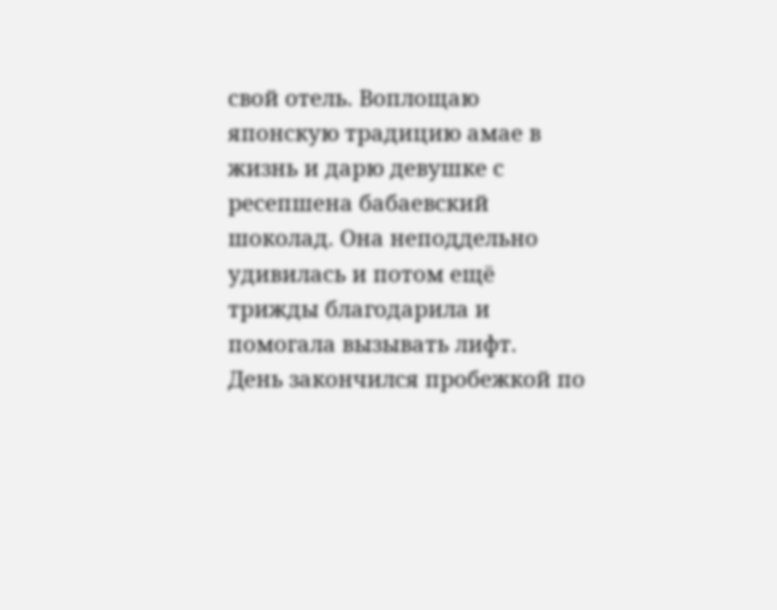свой отель. Воплощаю японскую традицию амае в жизнь и дарю девушке с ресепшена бабаевский шоколад. Она неподдельно удивилась и потом ещё трижды благодарила и помогала вызывать лифт.
День закончился пробежкой по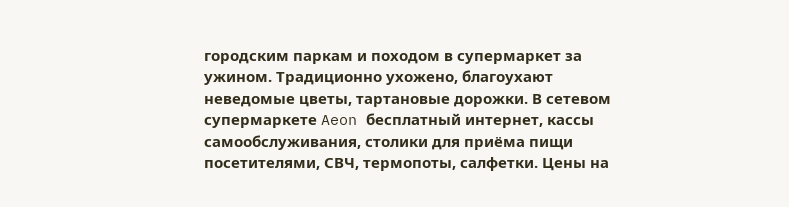городским паркам и походом в супермаркет за ужином. Традиционно ухожено, благоухают неведомые цветы, тартановые дорожки. В сетевом супермаркете Aeon бесплатный интернет, кассы самообслуживания, столики для приёма пищи посетителями, СВЧ, термопоты, салфетки. Цены на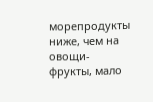морепродукты ниже, чем на овощи-фрукты, мало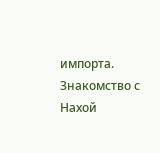импорта. Знакомство с Нахой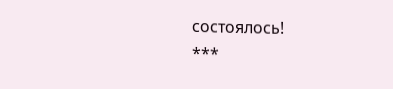состоялось!
***